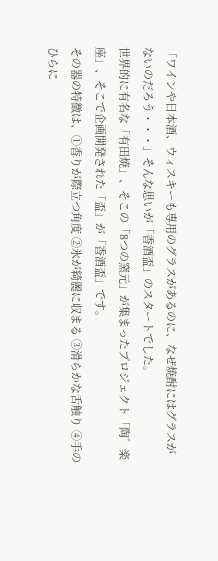「ワインや日本酒、ウィスキーも専用のグラスがあるのに、なぜ焼酎にはグラスがないのだろう・・・」そんな思いが「香酒盃」のスタートでした。
世界的に有名な「有田焼」、そこの「8つの窯元」が集まったプロジェクト「陶゛楽座」、そこで企画開発された「盃」が「香酒盃」です。
その器の特徴は、①香りが際立つ角度 ②氷が綺麗に収まる ③滑らかな舌触り ④手のひらに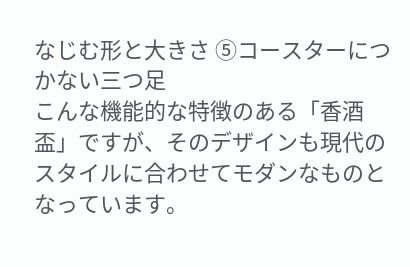なじむ形と大きさ ⑤コースターにつかない三つ足
こんな機能的な特徴のある「香酒盃」ですが、そのデザインも現代のスタイルに合わせてモダンなものとなっています。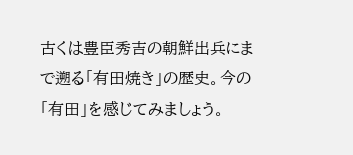古くは豊臣秀吉の朝鮮出兵にまで遡る「有田焼き」の歴史。今の「有田」を感じてみましょう。